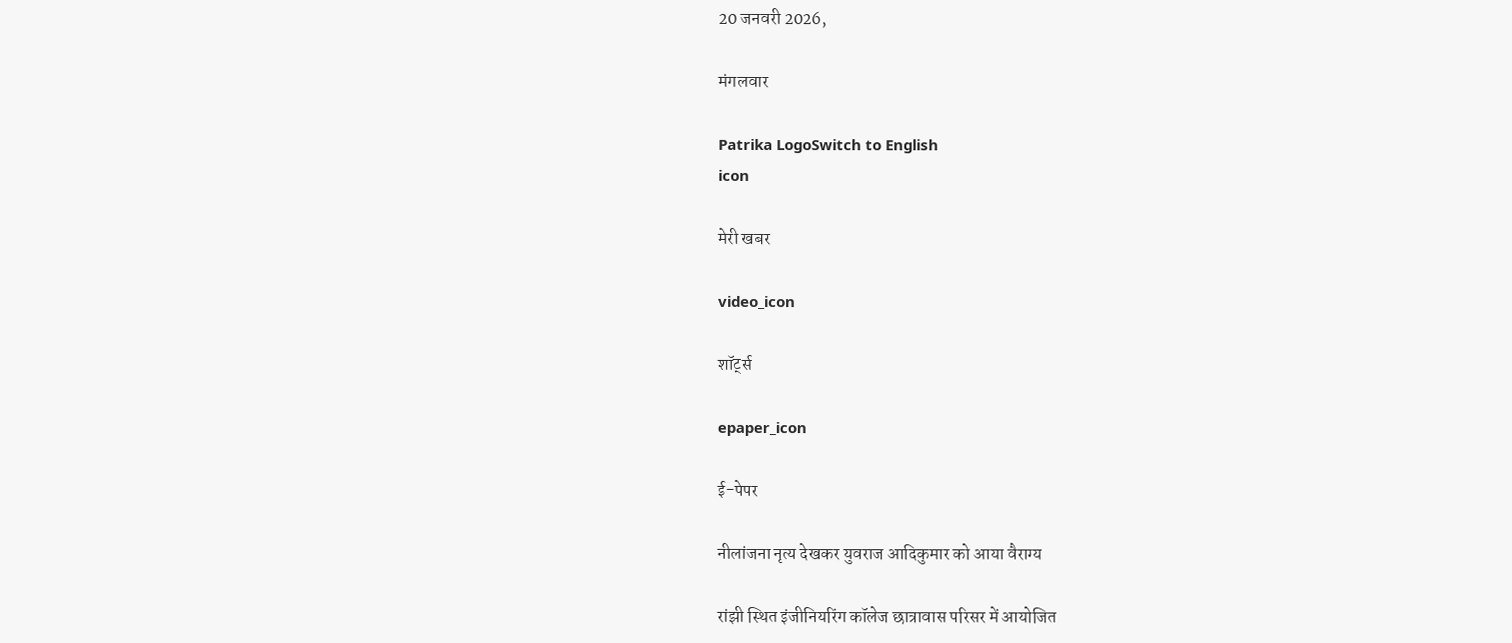20 जनवरी 2026,

मंगलवार

Patrika LogoSwitch to English
icon

मेरी खबर

video_icon

शॉर्ट्स

epaper_icon

ई-पेपर

नीलांजना नृत्य देखकर युवराज आदिकुमार को आया वैराग्य

रांझी स्थित इंजीनियरिंग कॉलेज छात्रावास परिसर में आयोजित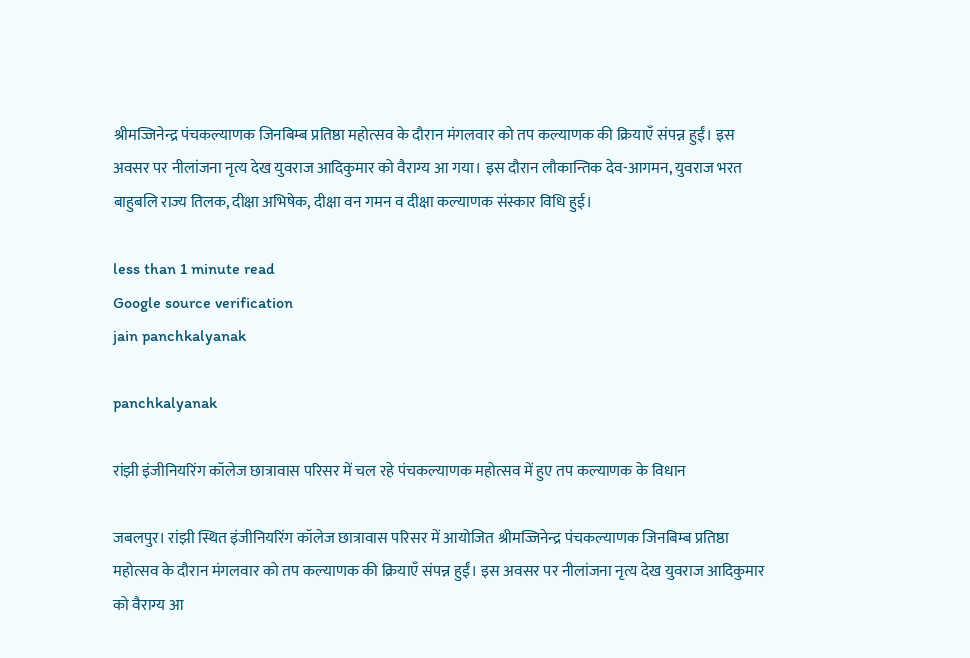श्रीमज्जिनेन्द्र पंचकल्याणक जिनबिम्ब प्रतिष्ठा महोत्सव के दौरान मंगलवार को तप कल्याणक की क्रियाएँ संपन्न हुईं। इस अवसर पर नीलांजना नृत्य देख युवराज आदिकुमार को वैराग्य आ गया। इस दौरान लौकान्तिक देव-आगमन, युवराज भरत बाहुबलि राज्य तिलक, दीक्षा अभिषेक, दीक्षा वन गमन व दीक्षा कल्याणक संस्कार विधि हुई।

less than 1 minute read
Google source verification
jain panchkalyanak

panchkalyanak

रांझी इंजीनियरिंग कॉलेज छात्रावास परिसर में चल रहे पंचकल्याणक महोत्सव में हुए तप कल्याणक के विधान

जबलपुर। रांझी स्थित इंजीनियरिंग कॉलेज छात्रावास परिसर में आयोजित श्रीमज्जिनेन्द्र पंचकल्याणक जिनबिम्ब प्रतिष्ठा महोत्सव के दौरान मंगलवार को तप कल्याणक की क्रियाएँ संपन्न हुईं। इस अवसर पर नीलांजना नृत्य देख युवराज आदिकुमार को वैराग्य आ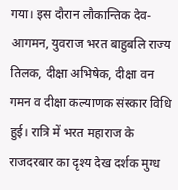गया। इस दौरान लौकान्तिक देव-आगमन, युवराज भरत बाहुबलि राज्य तिलक, दीक्षा अभिषेक, दीक्षा वन गमन व दीक्षा कल्याणक संस्कार विधि हुई। रात्रि में भरत महाराज के राजदरबार का दृश्य देख दर्शक मुग्ध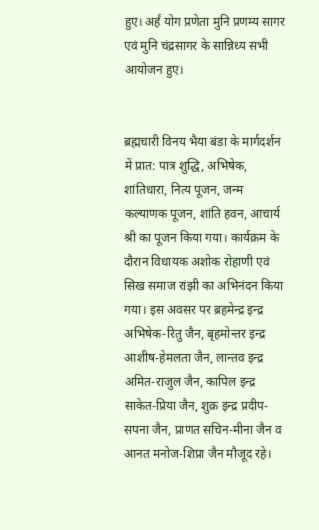हुए। अर्हं योग प्रणेता मुनि प्रणम्य सागर एवं मुनि चंद्रसागर के सान्निध्य सभी आयोजन हुए।


ब्रह्मचारी विनय भैया बंडा के मार्गदर्शन में प्रात: पात्र शुद्धि, अभिषेक, शांतिधारा, नित्य पूजन, जन्म कल्याणक पूजन, शांति हवन, आचार्य श्री का पूजन किया गया। कार्यक्रम के दौरान विधायक अशोक रोहाणी एवं सिख समाज रांझी का अभिनंदन किया गया। इस अवसर पर ब्रहमेन्द्र इन्द्र अभिषेक-रितु जैन, बृहमोन्तर इन्द्र आशीष-हेमलता जैन, लान्तव इन्द्र अमित-राजुल जैन, कापिल इन्द्र साकेत-प्रिया जैन, शुक्र इन्द्र प्रदीप-सपना जैन, प्राणत सचिन-मीना जैन व आनत मनोज-शिप्रा जैन मौजूद रहे।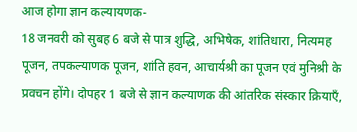आज होगा ज्ञान कल्यायणक-
18 जनवरी को सुबह 6 बजे से पात्र शुद्धि, अभिषेक, शांतिधारा, नित्यमह पूजन, तपकल्याणक पूजन, शांति हवन, आचार्यश्री का पूजन एवं मुनिश्री के प्रवचन होंगे। दोपहर 1 बजे से ज्ञान कल्याणक की आंतरिक संस्कार क्रियाएँ,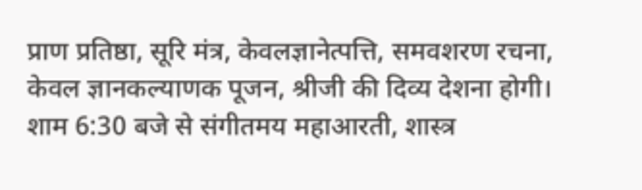प्राण प्रतिष्ठा, सूरि मंत्र, केवलज्ञानेत्पत्ति, समवशरण रचना, केवल ज्ञानकल्याणक पूजन, श्रीजी की दिव्य देशना होगी। शाम 6:30 बजे से संगीतमय महाआरती, शास्त्र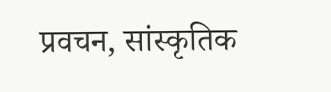प्रवचन, सांस्कृतिक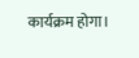कार्यक्रम होगा।